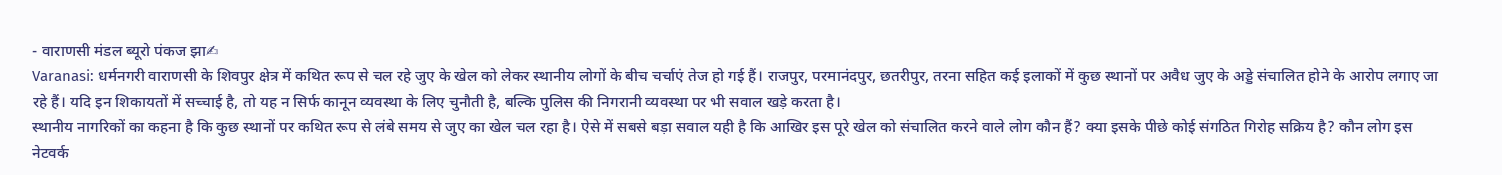- वाराणसी मंडल ब्यूरो पंकज झा✍
Varanasi: धर्मनगरी वाराणसी के शिवपुर क्षेत्र में कथित रूप से चल रहे जुए के खेल को लेकर स्थानीय लोगों के बीच चर्चाएं तेज हो गई हैं। राजपुर, परमानंदपुर, छतरीपुर, तरना सहित कई इलाकों में कुछ स्थानों पर अवैध जुए के अड्डे संचालित होने के आरोप लगाए जा रहे हैं। यदि इन शिकायतों में सच्चाई है, तो यह न सिर्फ कानून व्यवस्था के लिए चुनौती है, बल्कि पुलिस की निगरानी व्यवस्था पर भी सवाल खड़े करता है।
स्थानीय नागरिकों का कहना है कि कुछ स्थानों पर कथित रूप से लंबे समय से जुए का खेल चल रहा है। ऐसे में सबसे बड़ा सवाल यही है कि आखिर इस पूरे खेल को संचालित करने वाले लोग कौन हैं? क्या इसके पीछे कोई संगठित गिरोह सक्रिय है? कौन लोग इस नेटवर्क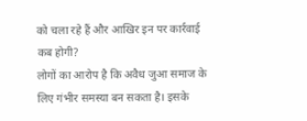को चला रहे हैं और आखिर इन पर कार्रवाई कब होगी?
लोगों का आरोप है कि अवैध जुआ समाज के लिए गंभीर समस्या बन सकता है। इसके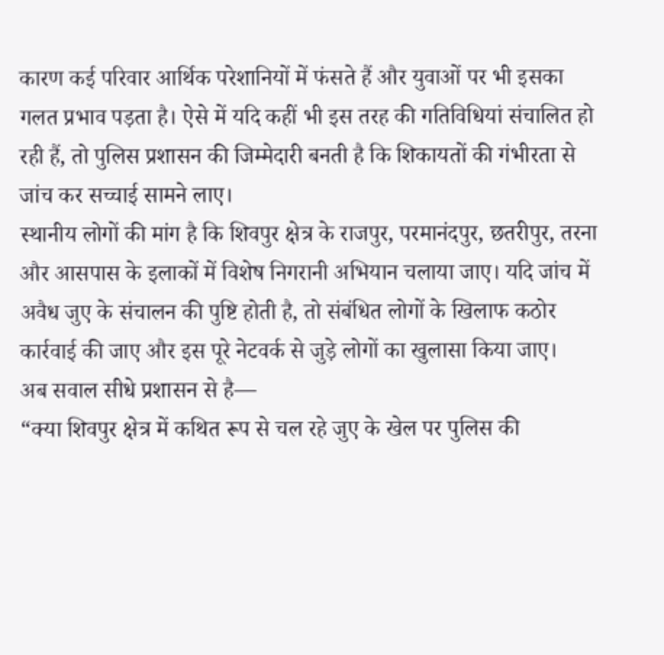कारण कई परिवार आर्थिक परेशानियों में फंसते हैं और युवाओं पर भी इसका गलत प्रभाव पड़ता है। ऐसे में यदि कहीं भी इस तरह की गतिविधियां संचालित हो रही हैं, तो पुलिस प्रशासन की जिम्मेदारी बनती है कि शिकायतों की गंभीरता से जांच कर सच्चाई सामने लाए।
स्थानीय लोगों की मांग है कि शिवपुर क्षेत्र के राजपुर, परमानंदपुर, छतरीपुर, तरना और आसपास के इलाकों में विशेष निगरानी अभियान चलाया जाए। यदि जांच में अवैध जुए के संचालन की पुष्टि होती है, तो संबंधित लोगों के खिलाफ कठोर कार्रवाई की जाए और इस पूरे नेटवर्क से जुड़े लोगों का खुलासा किया जाए।
अब सवाल सीधे प्रशासन से है—
“क्या शिवपुर क्षेत्र में कथित रूप से चल रहे जुए के खेल पर पुलिस की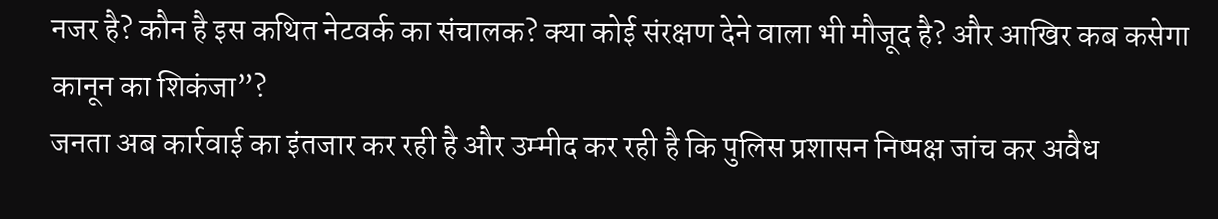नजर है? कौन है इस कथित नेटवर्क का संचालक? क्या कोई संरक्षण देने वाला भी मौजूद है? और आखिर कब कसेगा कानून का शिकंजा”?
जनता अब कार्रवाई का इंतजार कर रही है और उम्मीद कर रही है कि पुलिस प्रशासन निष्पक्ष जांच कर अवैध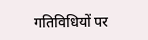गतिविधियों पर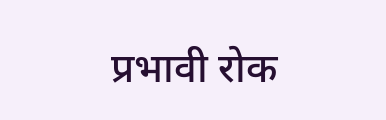प्रभावी रोक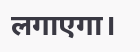लगाएगा।